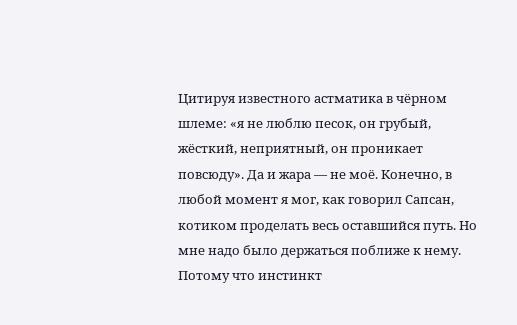Цитируя известного астматика в чёрном шлеме: «я не люблю песок, он грубый, жёсткий, неприятный, он проникает повсюду». Да и жара — не моё. Конечно, в любой момент я мог, как говорил Сапсан, котиком проделать весь оставшийся путь. Но мне надо было держаться поближе к нему. Потому что инстинкт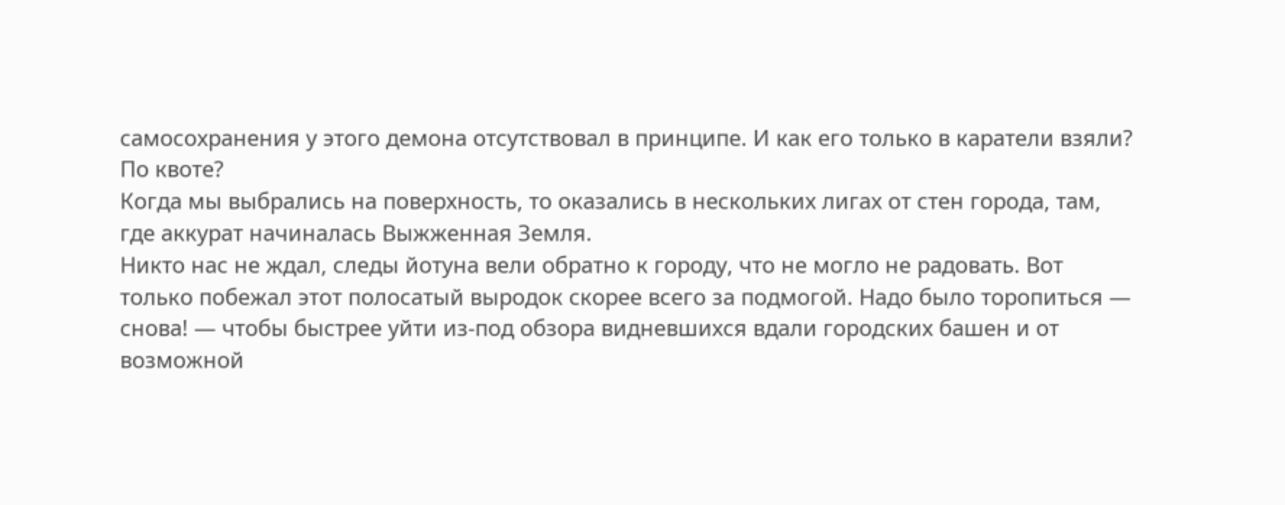самосохранения у этого демона отсутствовал в принципе. И как его только в каратели взяли? По квоте?
Когда мы выбрались на поверхность, то оказались в нескольких лигах от стен города, там, где аккурат начиналась Выжженная Земля.
Никто нас не ждал, следы йотуна вели обратно к городу, что не могло не радовать. Вот только побежал этот полосатый выродок скорее всего за подмогой. Надо было торопиться — снова! — чтобы быстрее уйти из-под обзора видневшихся вдали городских башен и от возможной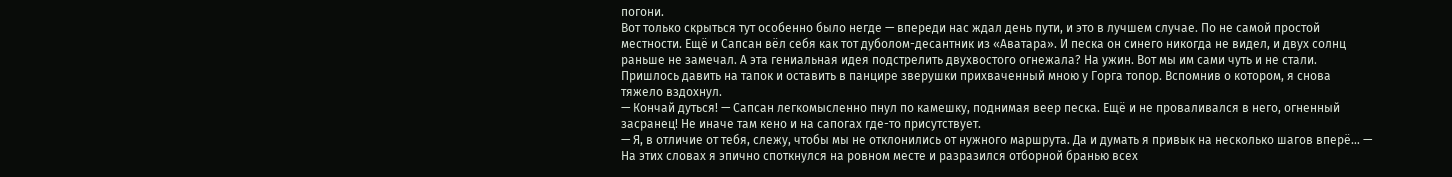погони.
Вот только скрыться тут особенно было негде — впереди нас ждал день пути, и это в лучшем случае. По не самой простой местности. Ещё и Сапсан вёл себя как тот дуболом-десантник из «Аватара». И песка он синего никогда не видел, и двух солнц раньше не замечал. А эта гениальная идея подстрелить двухвостого огнежала? На ужин. Вот мы им сами чуть и не стали. Пришлось давить на тапок и оставить в панцире зверушки прихваченный мною у Горга топор. Вспомнив о котором, я снова тяжело вздохнул.
— Кончай дуться! — Сапсан легкомысленно пнул по камешку, поднимая веер песка. Ещё и не проваливался в него, огненный засранец! Не иначе там кено и на сапогах где-то присутствует.
— Я, в отличие от тебя, слежу, чтобы мы не отклонились от нужного маршрута. Да и думать я привык на несколько шагов вперё… — На этих словах я эпично споткнулся на ровном месте и разразился отборной бранью всех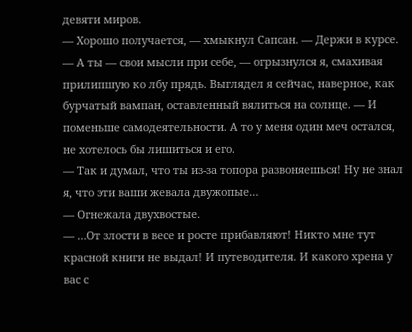девяти миров.
— Хорошо получается, — хмыкнул Сапсан. — Держи в курсе.
— А ты — свои мысли при себе, — огрызнулся я, смахивая прилипшую ко лбу прядь. Выглядел я сейчас, наверное, как бурчатый вампан, оставленный вялиться на солнце. — И поменьше самодеятельности. А то у меня один меч остался, не хотелось бы лишиться и его.
— Так и думал, что ты из-за топора развоняешься! Ну не знал я, что эти ваши жевала двужопые…
— Огнежала двухвостые.
— …От злости в весе и росте прибавляют! Никто мне тут красной книги не выдал! И путеводителя. И какого хрена у вас с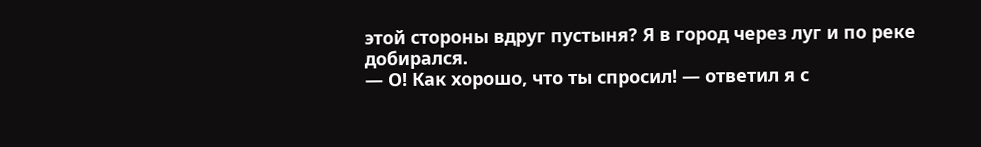этой стороны вдруг пустыня? Я в город через луг и по реке добирался.
— О! Как хорошо, что ты спросил! — ответил я с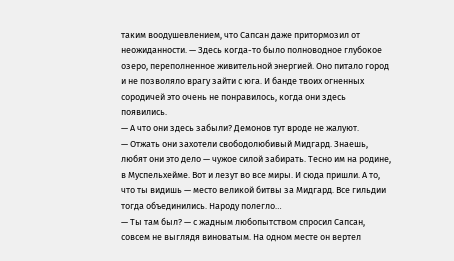таким воодушевлением, что Сапсан даже притормозил от неожиданности. — Здесь когда-то было полноводное глубокое озеро, переполненное живительной энергией. Оно питало город и не позволяло врагу зайти с юга. И банде твоих огненных сородичей это очень не понравилось, когда они здесь появились.
— А что они здесь забыли? Демонов тут вроде не жалуют.
— Отжать они захотели свободолюбивый Мидгард. Знаешь, любят они это дело — чужое силой забирать. Тесно им на родине, в Муспельхейме. Вот и лезут во все миры. И сюда пришли. А то, что ты видишь — место великой битвы за Мидгард. Все гильдии тогда объединились. Народу полегло…
— Ты там был? — с жадным любопытством спросил Сапсан, совсем не выглядя виноватым. На одном месте он вертел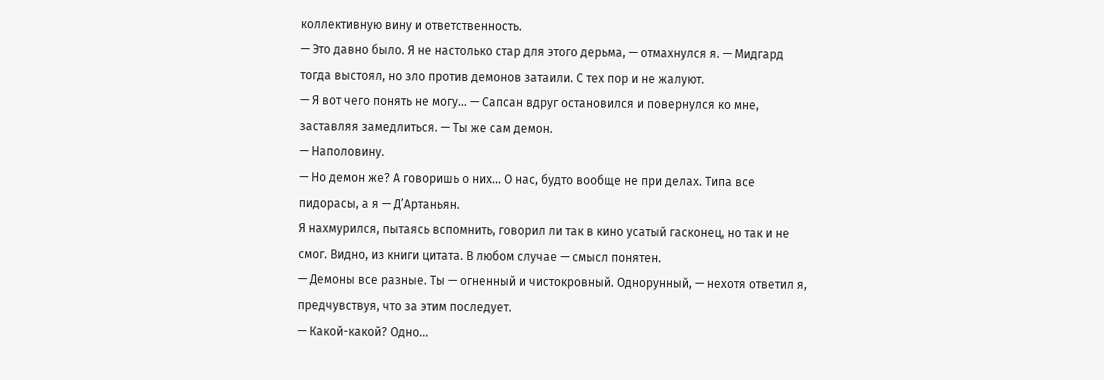коллективную вину и ответственность.
— Это давно было. Я не настолько стар для этого дерьма, — отмахнулся я. — Мидгард тогда выстоял, но зло против демонов затаили. С тех пор и не жалуют.
— Я вот чего понять не могу… — Сапсан вдруг остановился и повернулся ко мне, заставляя замедлиться. — Ты же сам демон.
— Наполовину.
— Но демон же? А говоришь о них… О нас, будто вообще не при делах. Типа все пидорасы, а я — Д’Артаньян.
Я нахмурился, пытаясь вспомнить, говорил ли так в кино усатый гасконец, но так и не смог. Видно, из книги цитата. В любом случае — смысл понятен.
— Демоны все разные. Ты — огненный и чистокровный. Однорунный, — нехотя ответил я, предчувствуя, что за этим последует.
— Какой-какой? Одно…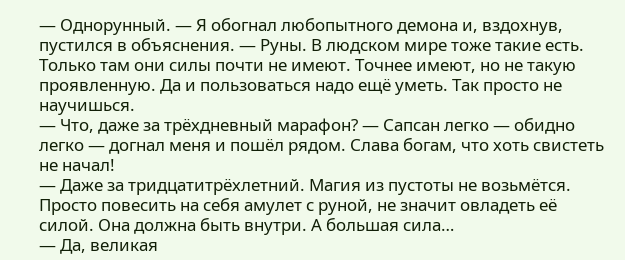— Однорунный. — Я обогнал любопытного демона и, вздохнув, пустился в объяснения. — Руны. В людском мире тоже такие есть. Только там они силы почти не имеют. Точнее имеют, но не такую проявленную. Да и пользоваться надо ещё уметь. Так просто не научишься.
— Что, даже за трёхдневный марафон? — Сапсан легко — обидно легко — догнал меня и пошёл рядом. Слава богам, что хоть свистеть не начал!
— Даже за тридцатитрёхлетний. Магия из пустоты не возьмётся. Просто повесить на себя амулет с руной, не значит овладеть её силой. Она должна быть внутри. А большая сила…
— Да, великая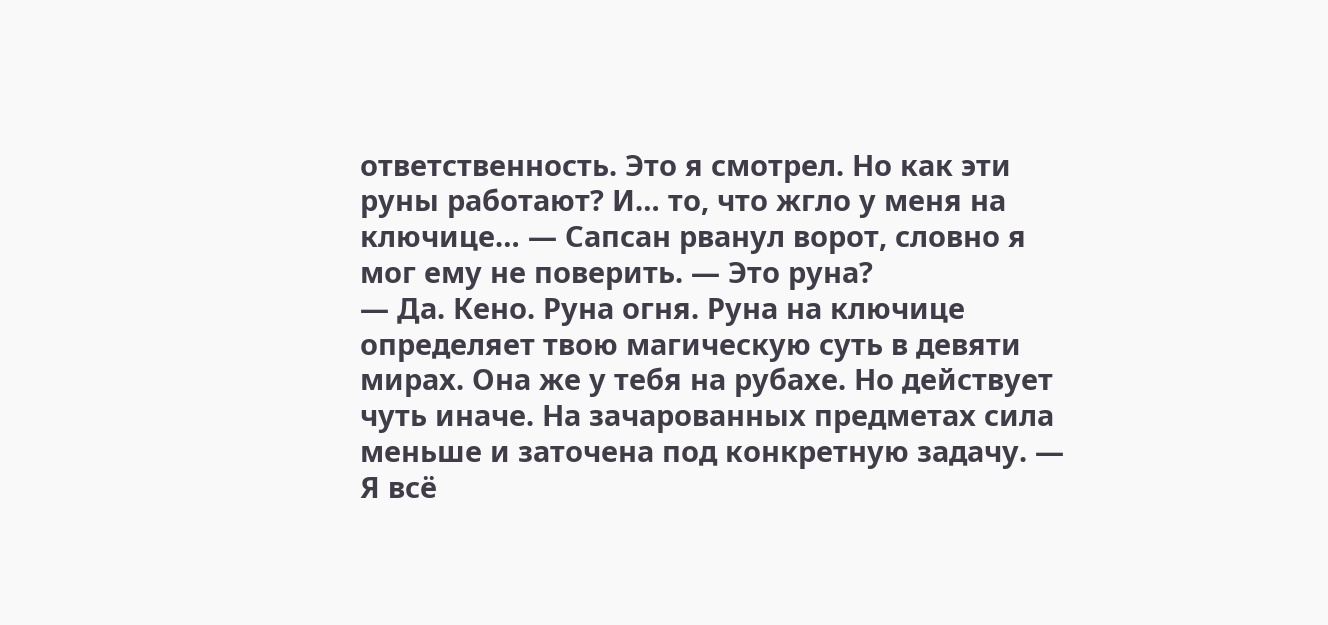ответственность. Это я смотрел. Но как эти руны работают? И… то, что жгло у меня на ключице… — Сапсан рванул ворот, словно я мог ему не поверить. — Это руна?
— Да. Кено. Руна огня. Руна на ключице определяет твою магическую суть в девяти мирах. Она же у тебя на рубахе. Но действует чуть иначе. На зачарованных предметах сила меньше и заточена под конкретную задачу. — Я всё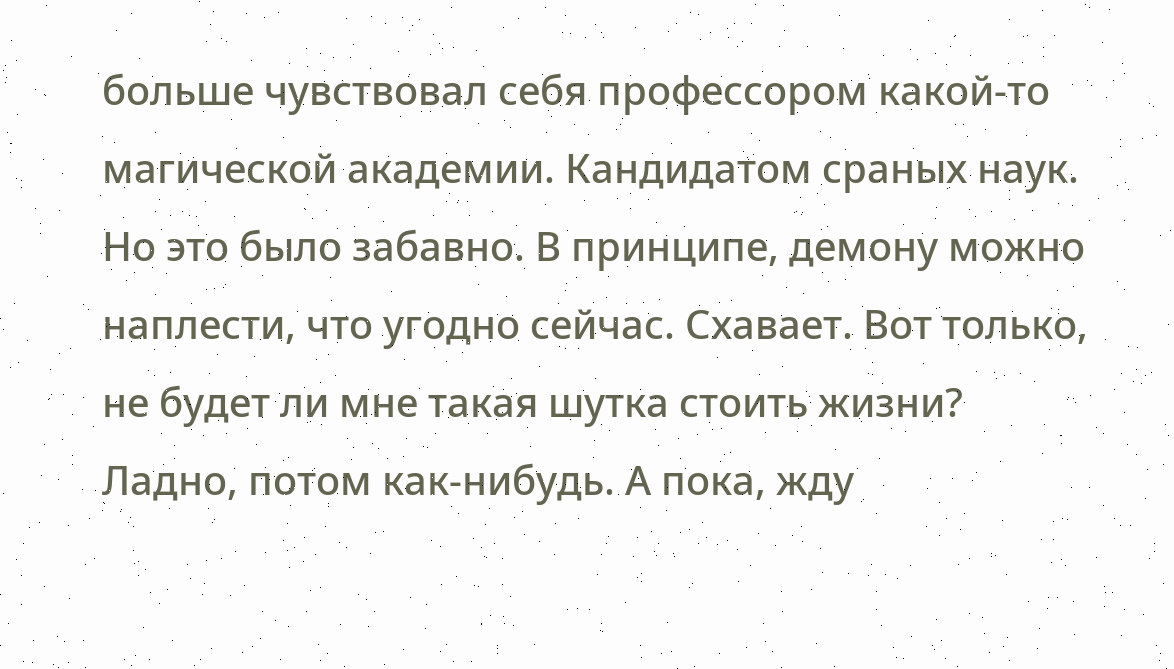больше чувствовал себя профессором какой-то магической академии. Кандидатом сраных наук. Но это было забавно. В принципе, демону можно наплести, что угодно сейчас. Схавает. Вот только, не будет ли мне такая шутка стоить жизни? Ладно, потом как-нибудь. А пока, жду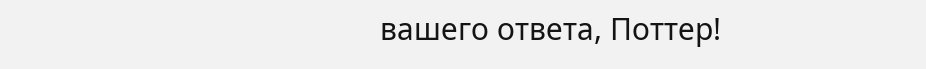вашего ответа, Поттер!